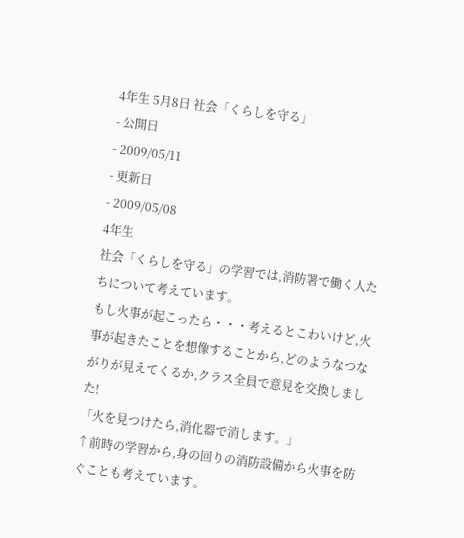4年生 5月8日 社会「くらしを守る」
- 公開日
- 2009/05/11
- 更新日
- 2009/05/08
4年生
社会「くらしを守る」の学習では,消防署で働く人たちについて考えています。
もし火事が起こったら・・・考えるとこわいけど,火事が起きたことを想像することから,どのようなつながりが見えてくるか,クラス全員で意見を交換しました!
「火を見つけたら,消化器で消します。」
↑前時の学習から,身の回りの消防設備から火事を防ぐことも考えています。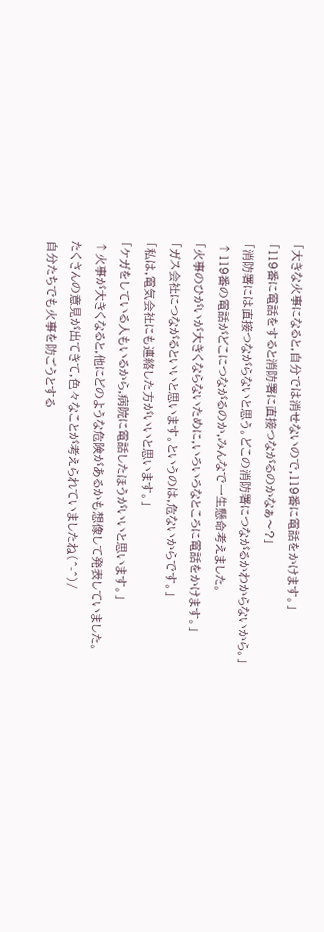「大きな火事になると,自分では消せないので,119番に電話をかけます。」
「119番に電話をすると消防署に直接つながるのかなぁ〜?」
「消防署には直接つながらないと思う。どこの消防署につながるかわからないから。」
↑119番の電話がどこにつながるのか,みんなで一生懸命考えました。
「火事のひがいが大きくならないために,いろいろなところに電話をかけます。」
「ガス会社につながるといいと思います。というのは,危ないからです。」
「私は,電気会社にも連絡した方がいいと思います。」
「ケガをしている人もいるから,病院に電話したほうがいいと思います。」
↑火事が大きくなると,他にどのような危険があるかも想像して発表していました。
たくさんの意見が出てきて,色々なことが考えられていましたね(^-^)/
自分たちでも火事を防ごうとする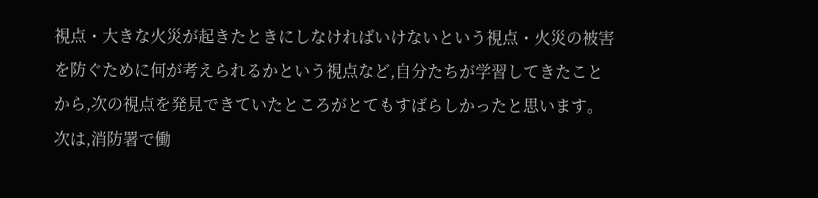視点・大きな火災が起きたときにしなければいけないという視点・火災の被害を防ぐために何が考えられるかという視点など,自分たちが学習してきたことから,次の視点を発見できていたところがとてもすばらしかったと思います。
次は,消防署で働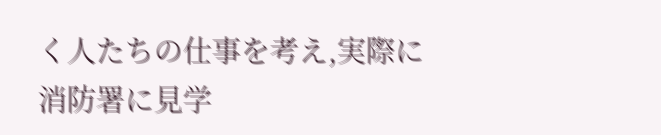く人たちの仕事を考え,実際に消防署に見学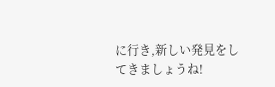に行き,新しい発見をしてきましょうね!